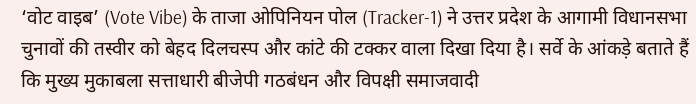‘वोट वाइब’ (Vote Vibe) के ताजा ओपिनियन पोल (Tracker-1) ने उत्तर प्रदेश के आगामी विधानसभा चुनावों की तस्वीर को बेहद दिलचस्प और कांटे की टक्कर वाला दिखा दिया है। सर्वे के आंकड़े बताते हैं कि मुख्य मुकाबला सत्ताधारी बीजेपी गठबंधन और विपक्षी समाजवादी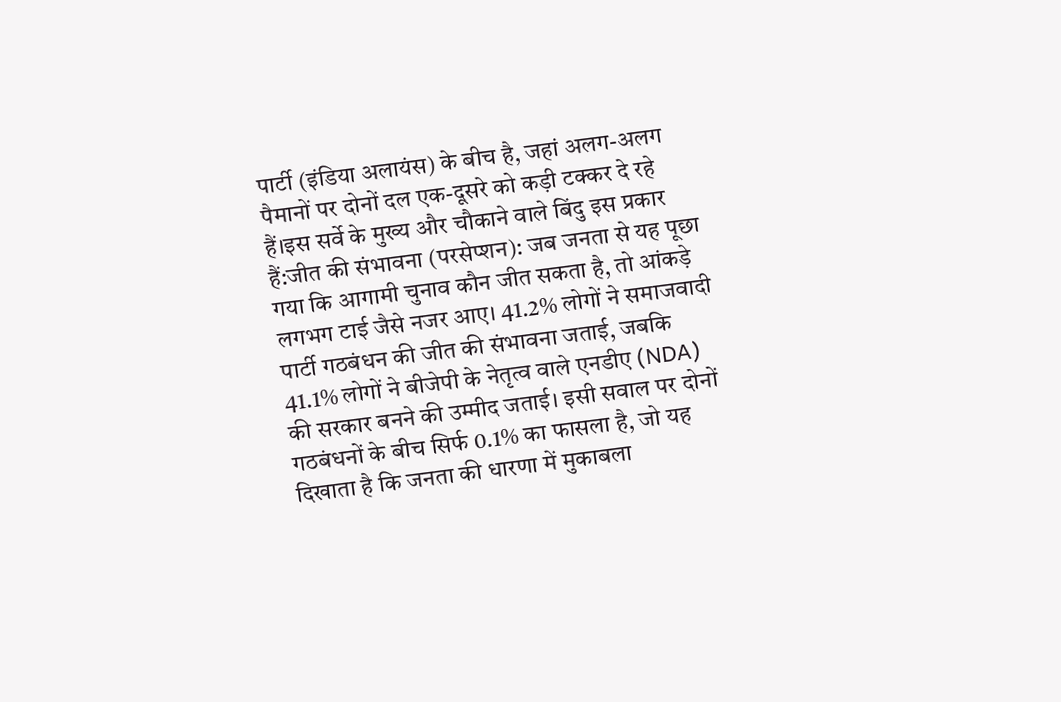पार्टी (इंडिया अलायंस) के बीच है, जहां अलग-अलग पैमानों पर दोनों दल एक-दूसरे को कड़ी टक्कर दे रहे हैं।इस सर्वे के मुख्य और चौकाने वाले बिंदु इस प्रकार हैं:जीत की संभावना (परसेप्शन): जब जनता से यह पूछा गया कि आगामी चुनाव कौन जीत सकता है, तो आंकड़े लगभग टाई जैसे नजर आए। 41.2% लोगों ने समाजवादी पार्टी गठबंधन की जीत की संभावना जताई, जबकि 41.1% लोगों ने बीजेपी के नेतृत्व वाले एनडीए (NDA) की सरकार बनने की उम्मीद जताई। इसी सवाल पर दोनों गठबंधनों के बीच सिर्फ 0.1% का फासला है, जो यह दिखाता है कि जनता की धारणा में मुकाबला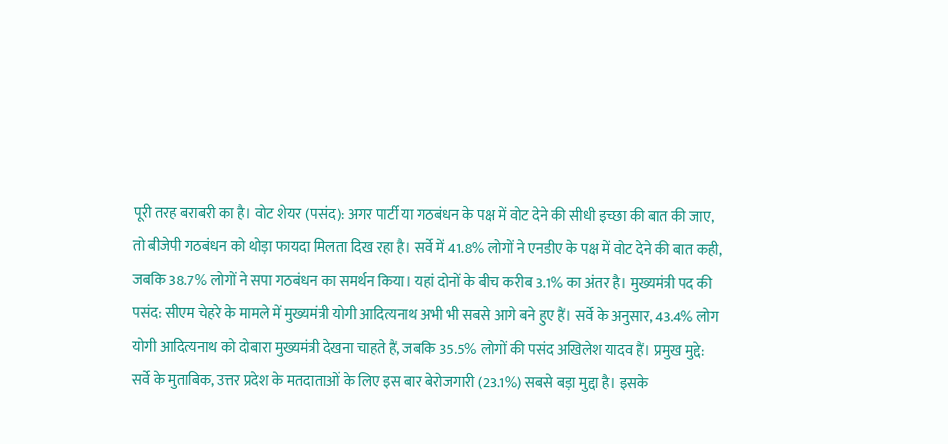पूरी तरह बराबरी का है। वोट शेयर (पसंद): अगर पार्टी या गठबंधन के पक्ष में वोट देने की सीधी इच्छा की बात की जाए, तो बीजेपी गठबंधन को थोड़ा फायदा मिलता दिख रहा है। सर्वे में 41.8% लोगों ने एनडीए के पक्ष में वोट देने की बात कही, जबकि 38.7% लोगों ने सपा गठबंधन का समर्थन किया। यहां दोनों के बीच करीब 3.1% का अंतर है। मुख्यमंत्री पद की पसंद: सीएम चेहरे के मामले में मुख्यमंत्री योगी आदित्यनाथ अभी भी सबसे आगे बने हुए हैं। सर्वे के अनुसार, 43.4% लोग योगी आदित्यनाथ को दोबारा मुख्यमंत्री देखना चाहते हैं, जबकि 35.5% लोगों की पसंद अखिलेश यादव हैं। प्रमुख मुद्दे: सर्वे के मुताबिक, उत्तर प्रदेश के मतदाताओं के लिए इस बार बेरोजगारी (23.1%) सबसे बड़ा मुद्दा है। इसके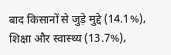बाद किसानों से जुड़े मुद्दे (14.1%), शिक्षा और स्वास्थ्य (13.7%),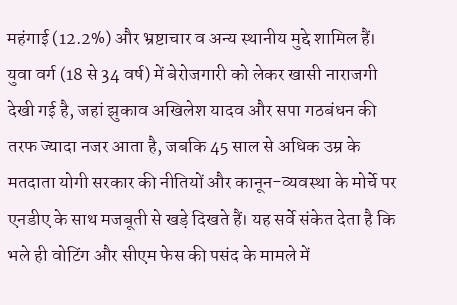महंगाई (12.2%) और भ्रष्टाचार व अन्य स्थानीय मुद्दे शामिल हैं। युवा वर्ग (18 से 34 वर्ष) में बेरोजगारी को लेकर खासी नाराजगी देखी गई है, जहां झुकाव अखिलेश यादव और सपा गठबंधन की तरफ ज्यादा नजर आता है, जबकि 45 साल से अधिक उम्र के मतदाता योगी सरकार की नीतियों और कानून-व्यवस्था के मोर्चे पर एनडीए के साथ मजबूती से खड़े दिखते हैं। यह सर्वे संकेत देता है कि भले ही वोटिंग और सीएम फेस की पसंद के मामले में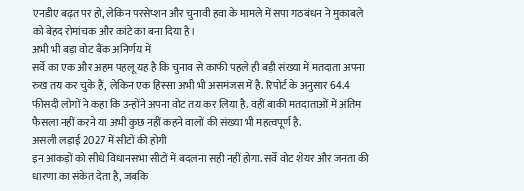एनडीए बढ़त पर हो, लेकिन परसेप्शन और चुनावी हवा के मामले में सपा गठबंधन ने मुकाबले को बेहद रोमांचक और कांटे का बना दिया है।
अभी भी बड़ा वोट बैंक अनिर्णय में
सर्वे का एक और अहम पहलू यह है कि चुनाव से काफी पहले ही बड़ी संख्या में मतदाता अपना रुख तय कर चुके हैं, लेकिन एक हिस्सा अभी भी असमंजस में है. रिपोर्ट के अनुसार 64.4 फीसदी लोगों ने कहा कि उन्होंने अपना वोट तय कर लिया है. वहीं बाकी मतदाताओं में अंतिम फैसला नहीं करने या अभी कुछ नहीं कहने वालों की संख्या भी महत्वपूर्ण है.
असली लड़ाई 2027 में सीटों की होगी
इन आंकड़ों को सीधे विधानसभा सीटों में बदलना सही नहीं होगा. सर्वे वोट शेयर और जनता की धारणा का संकेत देता है, जबकि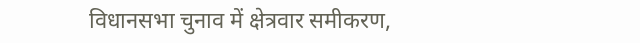विधानसभा चुनाव में क्षेत्रवार समीकरण,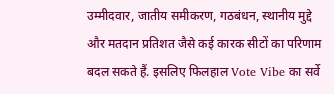उम्मीदवार, जातीय समीकरण, गठबंधन, स्थानीय मुद्दे और मतदान प्रतिशत जैसे कई कारक सीटों का परिणाम बदल सकते हैं. इसलिए फिलहाल Vote Vibe का सर्वे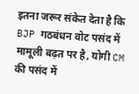इतना जरूर संकेत देता है कि BJP गठबंधन वोट पसंद में मामूली बढ़त पर है, योगी CM की पसंद में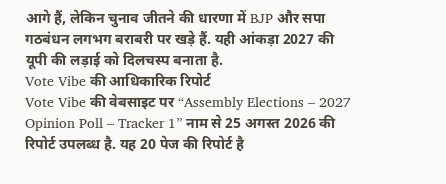आगे हैं, लेकिन चुनाव जीतने की धारणा में BJP और सपा गठबंधन लगभग बराबरी पर खड़े हैं. यही आंकड़ा 2027 की यूपी की लड़ाई को दिलचस्प बनाता है.
Vote Vibe की आधिकारिक रिपोर्ट
Vote Vibe की वेबसाइट पर “Assembly Elections – 2027 Opinion Poll – Tracker 1” नाम से 25 अगस्त 2026 की रिपोर्ट उपलब्ध है. यह 20 पेज की रिपोर्ट है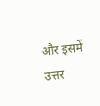और इसमें उत्तर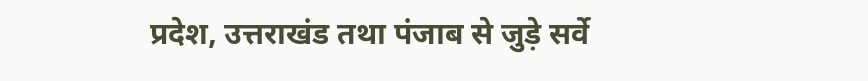प्रदेश, उत्तराखंड तथा पंजाब से जुड़े सर्वे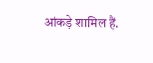आंकड़े शामिल हैं.